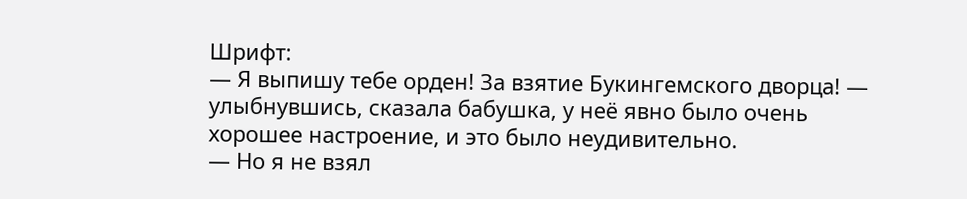Шрифт:
— Я выпишу тебе орден! За взятие Букингемского дворца! — улыбнувшись, сказала бабушка, у неё явно было очень хорошее настроение, и это было неудивительно.
— Но я не взял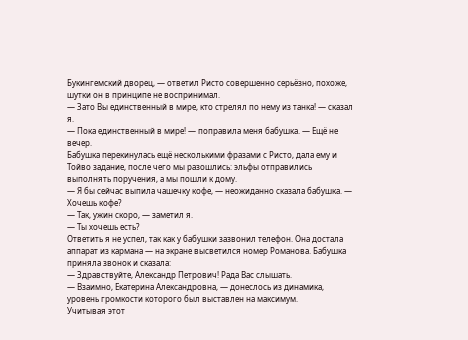Букингемский дворец, — ответил Ристо совершенно серьёзно, похоже, шутки он в принципе не воспринимал.
— Зато Вы единственный в мире, кто стрелял по нему из танка! — сказал я.
— Пока единственный в мире! — поправила меня бабушка. — Ещё не вечер.
Бабушка перекинулась ещё несколькими фразами с Ристо, дала ему и Тойво задание, после чего мы разошлись: эльфы отправились выполнять поручения, а мы пошли к дому.
— Я бы сейчас выпила чашечку кофе, — неожиданно сказала бабушка. — Хочешь кофе?
— Так, ужин скоро, — заметил я.
— Ты хочешь есть?
Ответить я не успел, так как у бабушки зазвонил телефон. Она достала аппарат из кармана — на экране высветился номер Романова. Бабушка приняла звонок и сказала:
— Здравствуйте, Александр Петрович! Рада Вас слышать.
— Взаимно, Екатерина Александровна, — донеслось из динамика, уровень громкости которого был выставлен на максимум.
Учитывая этот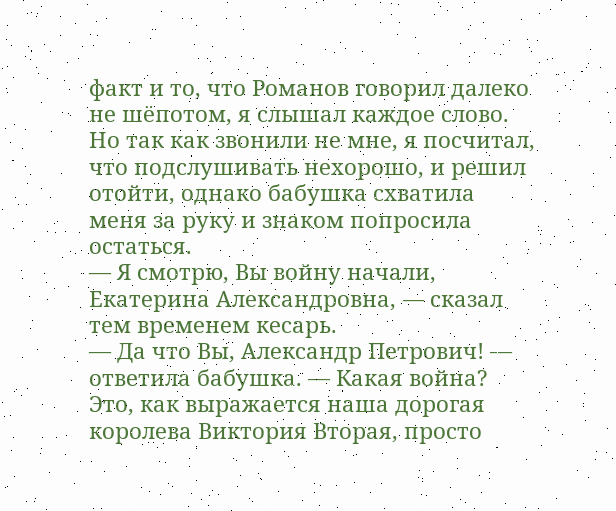факт и то, что Романов говорил далеко не шёпотом, я слышал каждое слово. Но так как звонили не мне, я посчитал, что подслушивать нехорошо, и решил отойти, однако бабушка схватила меня за руку и знаком попросила остаться.
— Я смотрю, Вы войну начали, Екатерина Александровна, — сказал тем временем кесарь.
— Да что Вы, Александр Петрович! — ответила бабушка. — Какая война? Это, как выражается наша дорогая королева Виктория Вторая, просто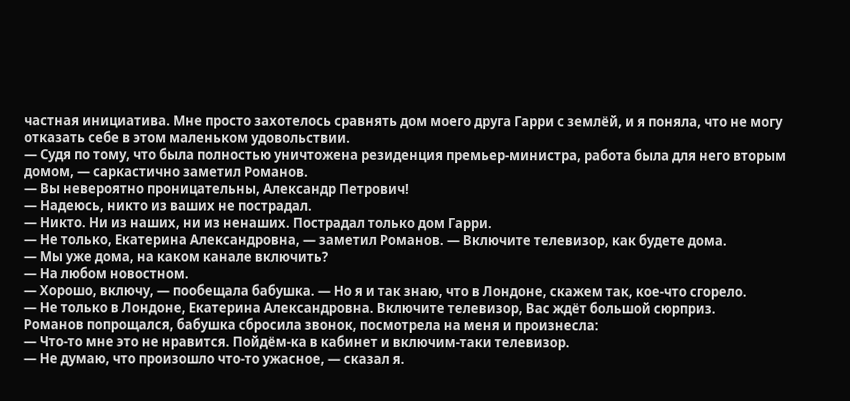частная инициатива. Мне просто захотелось сравнять дом моего друга Гарри с землёй, и я поняла, что не могу отказать себе в этом маленьком удовольствии.
— Судя по тому, что была полностью уничтожена резиденция премьер-министра, работа была для него вторым домом, — саркастично заметил Романов.
— Вы невероятно проницательны, Александр Петрович!
— Надеюсь, никто из ваших не пострадал.
— Никто. Ни из наших, ни из ненаших. Пострадал только дом Гарри.
— Не только, Екатерина Александровна, — заметил Романов. — Включите телевизор, как будете дома.
— Мы уже дома, на каком канале включить?
— На любом новостном.
— Хорошо, включу, — пообещала бабушка. — Но я и так знаю, что в Лондоне, скажем так, кое-что сгорело.
— Не только в Лондоне, Екатерина Александровна. Включите телевизор, Вас ждёт большой сюрприз.
Романов попрощался, бабушка сбросила звонок, посмотрела на меня и произнесла:
— Что-то мне это не нравится. Пойдём-ка в кабинет и включим-таки телевизор.
— Не думаю, что произошло что-то ужасное, — сказал я.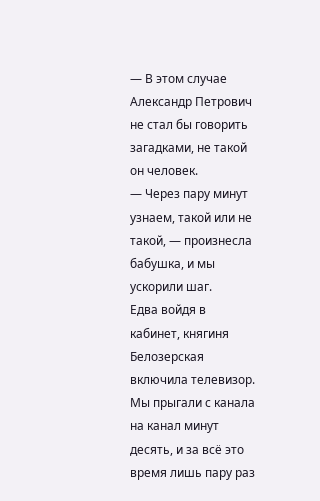— В этом случае Александр Петрович не стал бы говорить загадками, не такой он человек.
— Через пару минут узнаем, такой или не такой, — произнесла бабушка, и мы ускорили шаг.
Едва войдя в кабинет, княгиня Белозерская включила телевизор. Мы прыгали с канала на канал минут десять, и за всё это время лишь пару раз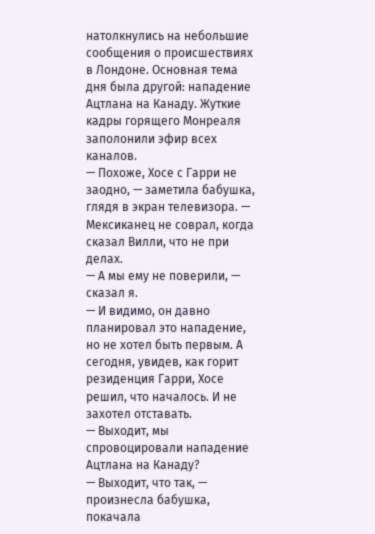натолкнулись на небольшие сообщения о происшествиях в Лондоне. Основная тема дня была другой: нападение Ацтлана на Канаду. Жуткие кадры горящего Монреаля заполонили эфир всех каналов.
— Похоже, Хосе с Гарри не заодно, — заметила бабушка, глядя в экран телевизора. — Мексиканец не соврал, когда сказал Вилли, что не при делах.
— А мы ему не поверили, — сказал я.
— И видимо, он давно планировал это нападение, но не хотел быть первым. А сегодня, увидев, как горит резиденция Гарри, Хосе решил, что началось. И не захотел отставать.
— Выходит, мы спровоцировали нападение Ацтлана на Канаду?
— Выходит, что так, — произнесла бабушка, покачала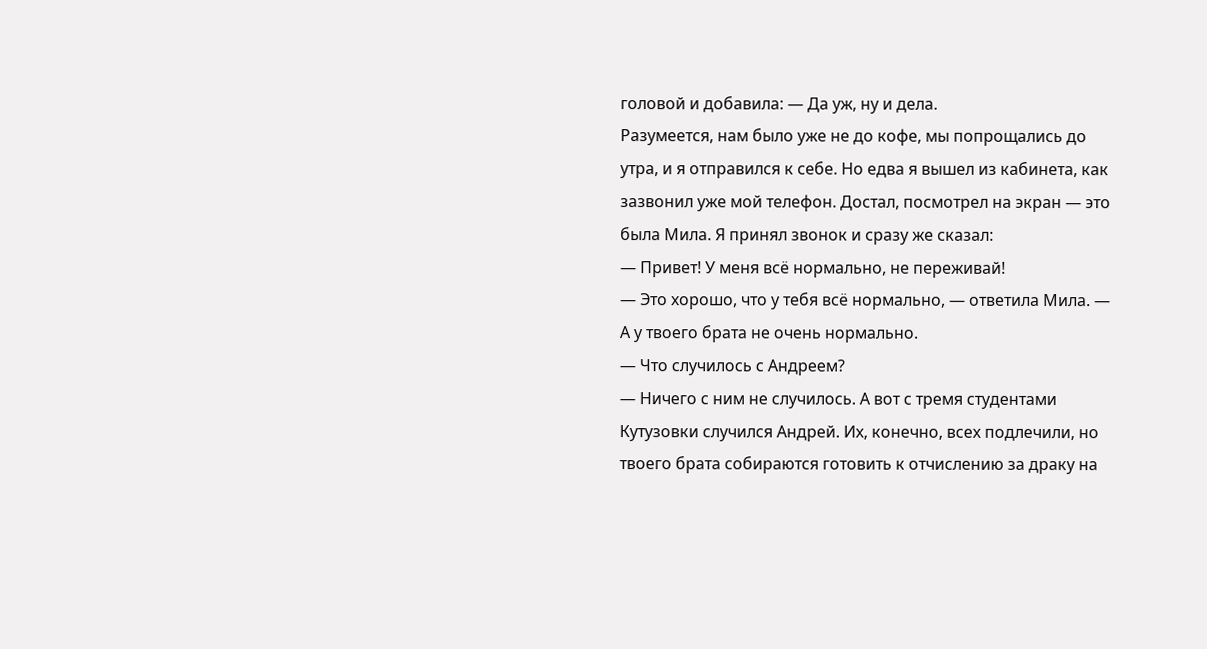головой и добавила: — Да уж, ну и дела.
Разумеется, нам было уже не до кофе, мы попрощались до утра, и я отправился к себе. Но едва я вышел из кабинета, как зазвонил уже мой телефон. Достал, посмотрел на экран — это была Мила. Я принял звонок и сразу же сказал:
— Привет! У меня всё нормально, не переживай!
— Это хорошо, что у тебя всё нормально, — ответила Мила. — А у твоего брата не очень нормально.
— Что случилось с Андреем?
— Ничего с ним не случилось. А вот с тремя студентами Кутузовки случился Андрей. Их, конечно, всех подлечили, но твоего брата собираются готовить к отчислению за драку на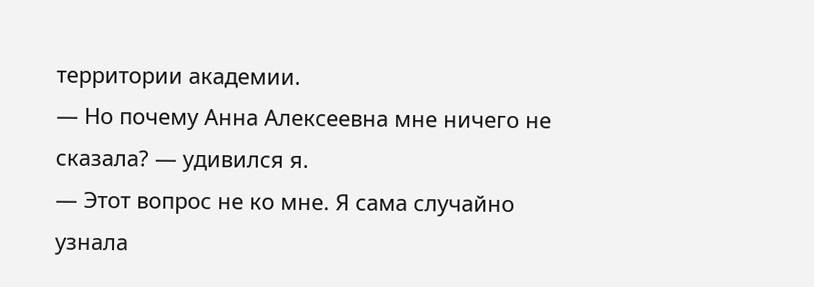территории академии.
— Но почему Анна Алексеевна мне ничего не сказала? — удивился я.
— Этот вопрос не ко мне. Я сама случайно узнала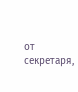от секретаря,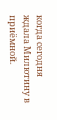когда сегодня ждала Милютину в приёмной.